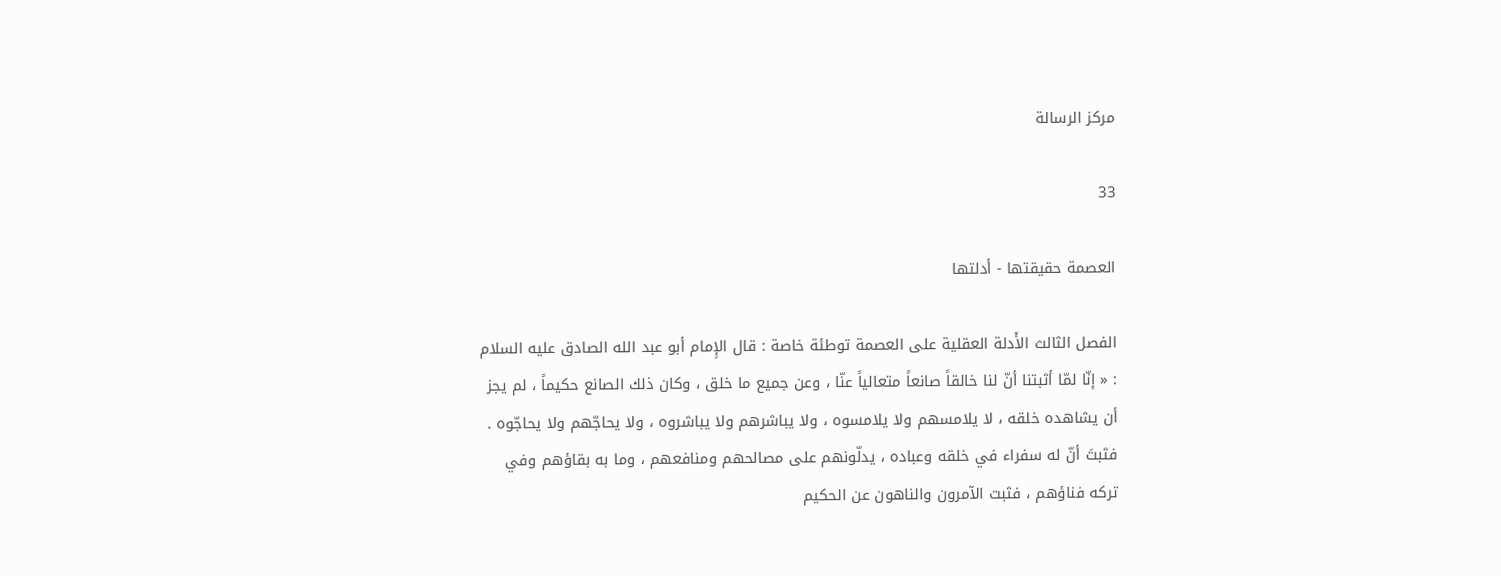مركز الرسالة

33

العصمة حقيقتها - أدلتها

الفصل الثالث الأَدلة العقلية على العصمة توطئة خاصة : قال الإِمام أبو عبد الله الصادق عليه السلام : « إنّا لمّا أثبتنا أنّ لنا خالقاً صانعاً متعالياً عنّا ، وعن جميع ما خلق ، وكان ذلك الصانع حكيماً ، لم يجز أن يشاهده خلقه ، لا يلامسهم ولا يلامسوه ، ولا يباشرهم ولا يباشروه ، ولا يحاجّهم ولا يحاجّوه . فثبتَ أنّ له سفراء في خلقه وعباده ، يدلّونهم على مصالحهم ومنافعهم ، وما به بقاؤهم وفي تركه فناؤهم ، فثبت الآمرون والناهون عن الحكيم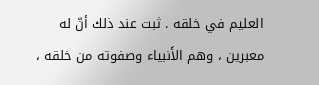العليم في خلقه . ثبت عند ذلك أنّ له معبرين ، وهم الأَنبياء وصفوته من خلقه ،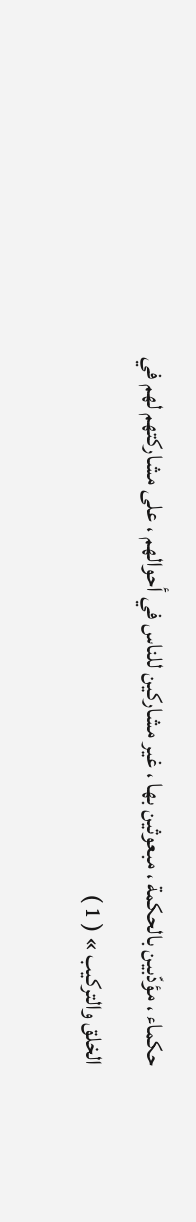حكماء ، مؤدّبين بالحكمة ، مبعوثين بها ، غير مشاركين للناس في أحوالهم ، على مشاركتهم لهم في الخلق والتركيب » ( 1 )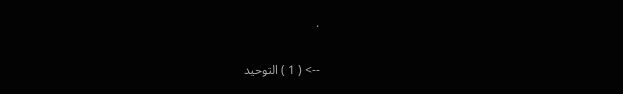.

--> ( 1 ) التوحيد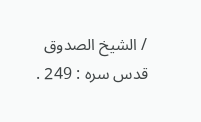/ الشيخ الصدوق قدس سره : 249 .